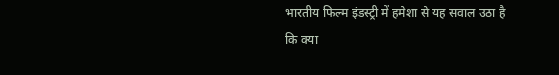भारतीय फिल्म इंडस्ट्री में हमेशा से यह सवाल उठा है कि क्या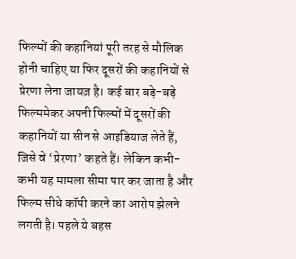फिल्मों की कहानियां पूरी तरह से मौलिक होनी चाहिए या फिर दूसरों की कहानियों से प्रेरणा लेना जायज़ है। कई बार बड़े-बड़े फिल्ममेकर अपनी फिल्मों में दूसरों की कहानियों या सीन से आइडियाज लेते हैं, जिसे वे ‘प्रेरणा’ कहते हैं। लेकिन कभी-कभी यह मामला सीमा पार कर जाता है और फिल्म सीधे कॉपी करने का आरोप झेलने लगती है। पहले ये बहस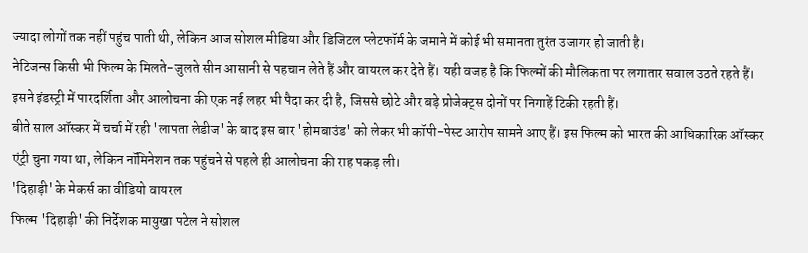ज्यादा लोगों तक नहीं पहुंच पाती थी, लेकिन आज सोशल मीडिया और डिजिटल प्लेटफॉर्म के जमाने में कोई भी समानता तुरंत उजागर हो जाती है।
नेटिजन्स किसी भी फिल्म के मिलते-जुलते सीन आसानी से पहचान लेते हैं और वायरल कर देते हैं। यही वजह है कि फिल्मों की मौलिकता पर लगातार सवाल उठते रहते हैं। इसने इंडस्ट्री में पारदर्शिता और आलोचना की एक नई लहर भी पैदा कर दी है, जिससे छोटे और बड़े प्रोजेक्ट्स दोनों पर निगाहें टिकी रहती हैं।
बीते साल ऑस्कर में चर्चा में रही 'लापता लेडीज' के बाद इस बार 'होमबाउंड' को लेकर भी कॉपी-पेस्ट आरोप सामने आए हैं। इस फिल्म को भारत की आधिकारिक ऑस्कर एंट्री चुना गया था, लेकिन नॉमिनेशन तक पहुंचने से पहले ही आलोचना की राह पकड़ ली।
'दिहाड़ी' के मेकर्स का वीडियो वायरल
फिल्म 'दिहाड़ी' की निर्देशक मायुखा पटेल ने सोशल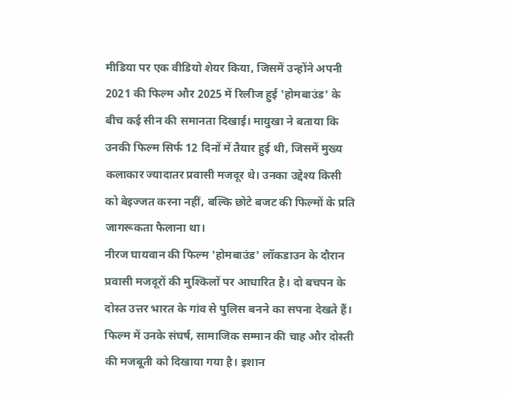मीडिया पर एक वीडियो शेयर किया, जिसमें उन्होंने अपनी 2021 की फिल्म और 2025 में रिलीज हुई 'होमबाउंड' के बीच कई सीन की समानता दिखाई। मायुखा ने बताया कि उनकी फिल्म सिर्फ 12 दिनों में तैयार हुई थी, जिसमें मुख्य कलाकार ज्यादातर प्रवासी मजदूर थे। उनका उद्देश्य किसी को बेइज्जत करना नहीं, बल्कि छोटे बजट की फिल्मों के प्रति जागरूकता फैलाना था।
नीरज घायवान की फिल्म 'होमबाउंड' लॉकडाउन के दौरान प्रवासी मजदूरों की मुश्किलों पर आधारित है। दो बचपन के दोस्त उत्तर भारत के गांव से पुलिस बनने का सपना देखते हैं। फिल्म में उनके संघर्ष, सामाजिक सम्मान की चाह और दोस्ती की मजबूती को दिखाया गया है। इशान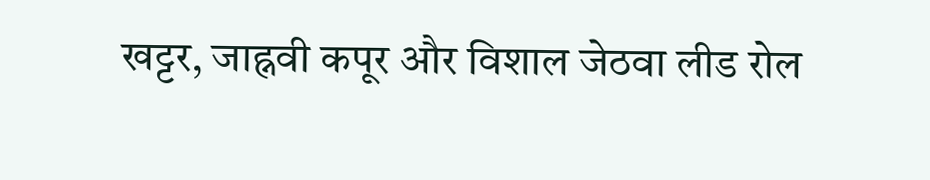खट्टर, जाह्नवी कपूर और विशाल जेठवा लीड रोल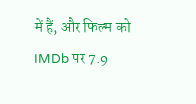में हैं, और फिल्म को IMDb पर 7.9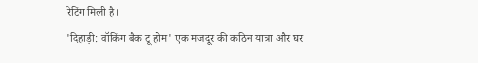रेटिंग मिली है।
'दिहाड़ी: वॉकिंग बैक टू होम' एक मजदूर की कठिन यात्रा और घर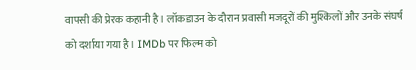वापसी की प्रेरक कहानी है। लॉकडाउन के दौरान प्रवासी मजदूरों की मुश्किलों और उनके संघर्ष को दर्शाया गया है। IMDb पर फिल्म को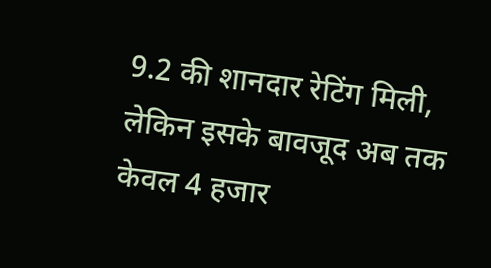9.2 की शानदार रेटिंग मिली, लेकिन इसके बावजूद अब तक केवल 4 हजार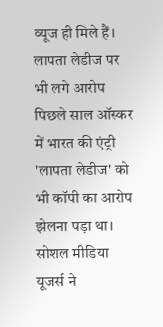व्यूज ही मिले हैं।
लापता लेडीज पर भी लगे आरोप
पिछले साल ऑस्कर में भारत की एंट्री 'लापता लेडीज' को भी कॉपी का आरोप झेलना पड़ा था। सोशल मीडिया यूजर्स ने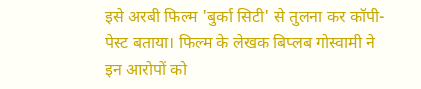इसे अरबी फिल्म 'बुर्का सिटी' से तुलना कर कॉपी-पेस्ट बताया। फिल्म के लेखक बिप्लब गोस्वामी ने इन आरोपों को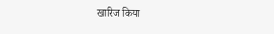खारिज किया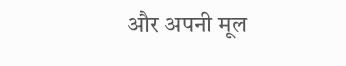और अपनी मूल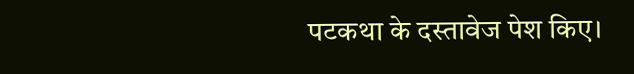पटकथा के दस्तावेज पेश किए।